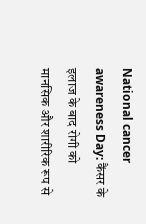National cancer awareness Day: कैंसर के इलाज के बाद रोगी को मानसिक और शारीरिक रूप से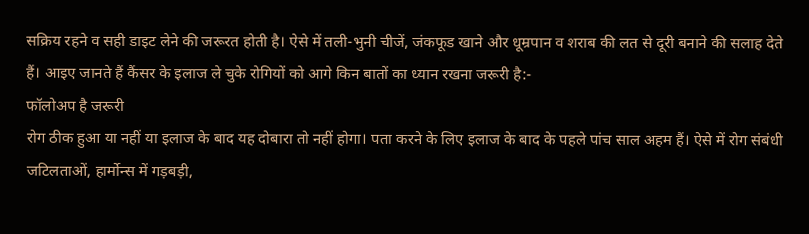सक्रिय रहने व सही डाइट लेने की जरूरत होती है। ऐसे में तली-भुनी चीजें, जंकफूड खाने और धूम्रपान व शराब की लत से दूरी बनाने की सलाह देते हैं। आइए जानते हैं कैंसर के इलाज ले चुके रोगियों को आगे किन बातों का ध्यान रखना जरूरी है:-
फॉलोअप है जरूरी
रोग ठीक हुआ या नहीं या इलाज के बाद यह दोबारा तो नहीं होगा। पता करने के लिए इलाज के बाद के पहले पांच साल अहम हैं। ऐसे में रोग संबंधी जटिलताओं, हार्मोन्स में गड़बड़ी,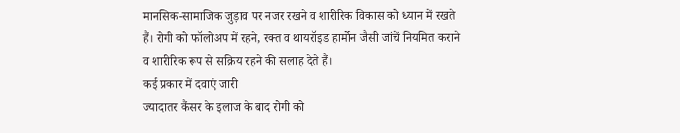मानसिक-सामाजिक जुड़ाव पर नजर रखने व शारीरिक विकास को ध्यान में रखते हैं। रोगी को फॉलोअप में रहने, रक्त व थायरॉइड हार्मोन जैसी जांचें नियमित कराने व शारीरिक रूप से सक्रिय रहने की सलाह देते हैं।
कई प्रकार में दवाएं जारी
ज्यादातर कैंसर के इलाज के बाद रोगी को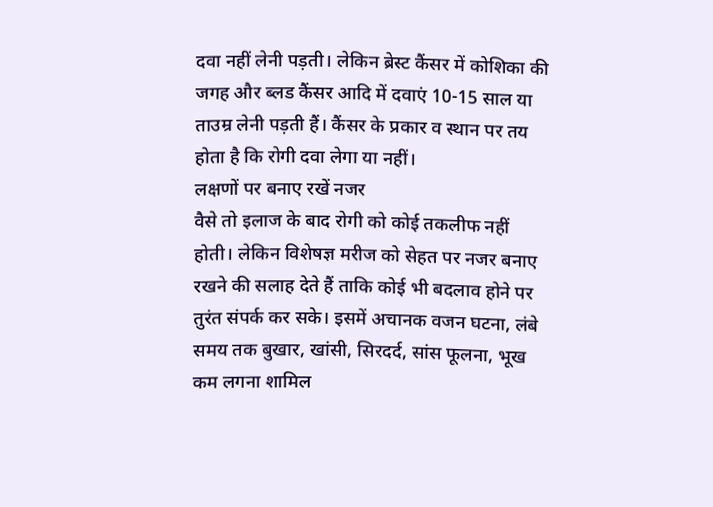दवा नहीं लेनी पड़ती। लेकिन ब्रेस्ट कैंसर में कोशिका की जगह और ब्लड कैंसर आदि में दवाएं 10-15 साल या ताउम्र लेनी पड़ती हैं। कैंसर के प्रकार व स्थान पर तय होता है कि रोगी दवा लेगा या नहीं।
लक्षणों पर बनाए रखें नजर
वैसे तो इलाज के बाद रोगी को कोई तकलीफ नहीं होती। लेकिन विशेषज्ञ मरीज को सेहत पर नजर बनाए रखने की सलाह देते हैं ताकि कोई भी बदलाव होने पर तुरंत संपर्क कर सके। इसमें अचानक वजन घटना, लंबे समय तक बुखार, खांसी, सिरदर्द, सांस फूलना, भूख कम लगना शामिल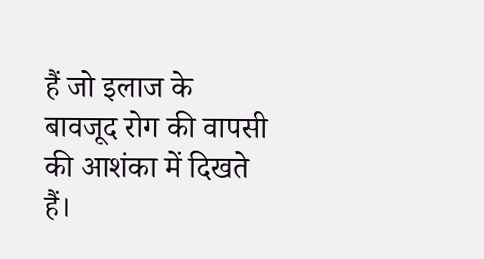हैं जो इलाज के बावजूद रोग की वापसी की आशंका में दिखते हैं।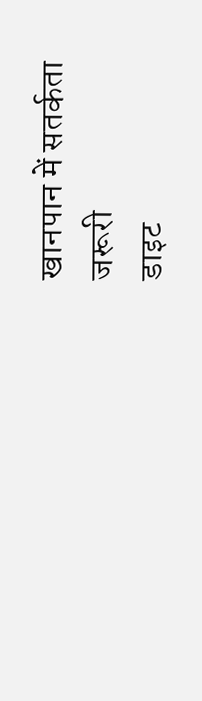खानपान में सतर्कता जरूरी
डाइट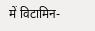में विटामिन-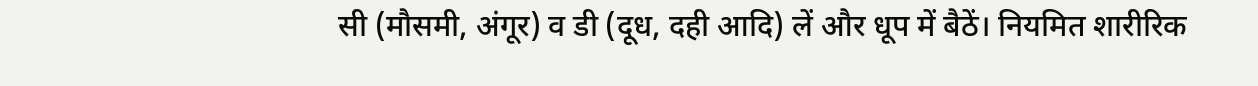सी (मौसमी, अंगूर) व डी (दूध, दही आदि) लें और धूप में बैठें। नियमित शारीरिक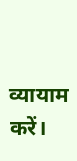व्यायाम करें।